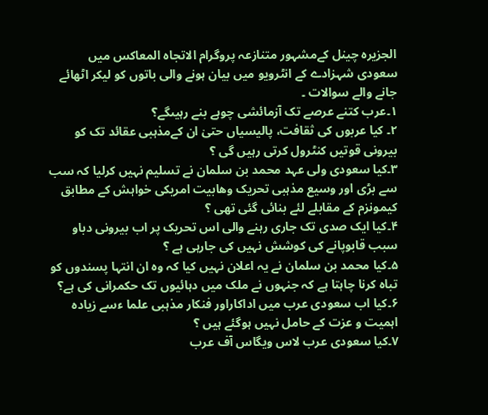الجزیرہ چینل کےمشہور متنازعہ پروگرام الاتجاہ المعاکس میں سعودی شہزادے کے انٹرویو میں بیان ہونے والی باتوں کو لیکر اٹھائے جانے والے سوالات ۔
۱۔عرب کتنے عرصے تک آزمائشی چوہے بنے رہیںگے؟
۲۔ کیا عربوں کی ثقافت، پالیسیاں حتیٰ ان کےمذہبی عقائد تک کو بیرونی قوتیں کنٹرول کرتی رہیں گی ؟
۳۔کیا سعودی ولی عہد محمد بن سلمان نے تسلیم نہیں کرلیا کہ سب سے بڑی اور وسیع مذہبی تحریک وھابیت امریکی خواہش کے مطابق کیمونزم کے مقابلے لئے بنائی گئی تھی ؟
۴۔کیا ایک صدی تک جاری رہنے والی اس تحریک پر اب بیرونی دباو سبب قابوپانے کی کوشش نہیں کی جارہی ہے ؟
۵۔کیا محمد بن سلمان نے یہ اعلان نہیں کیا کہ وہ ان انتہا پسندوں کو تباہ کرنا چاہتا ہے کہ جنہوں نے ملک میں دہائیوں تک حکمرانی کی ہے؟
۶۔کیا اب سعودی عرب میں اداکاراور فنکار مذہبی علما ءسے زیادہ اہمیت و عزت کے حامل نہیں ہوگئے ہیں ؟
۷۔کیا سعودی عرب لاس ویگاس آف عرب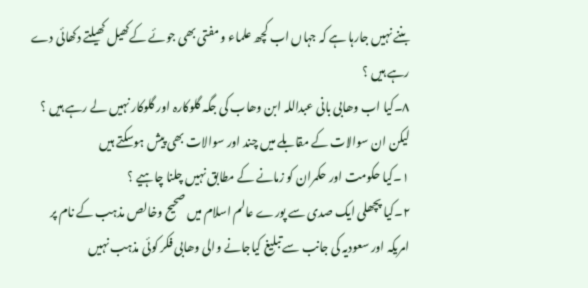بننے نہیں جارہا ہے کہ جہاں اب کچھ علماء و مفتی بھی جوئے کےکھیل کھیلتے دکھائی دے رہے ہیں ؟
۸۔کیا اب وھابی بانی عبداللہ ابن وھاب کی جگہ گلوکارہ اور گلوکار نہیں لے رہے ہیں ؟
لیکن ان سوالات کے مقابلے میں چند اور سوالات بھی پیش ہوسکتے ہیں
۱۔کیا حکومت اور حکمران کو زمانے کے مطابق نہیں چلنا چاہیے ؟
۲۔کیا پچھلی ایک صدی سے پورے عالم اسلام میں صحیح وخالص مذہب کے نام پر امریکہ اور سعودیہ کی جانب سے تبلیغ کیاجانے والی وھابی فکر کوئی مذہب نہیں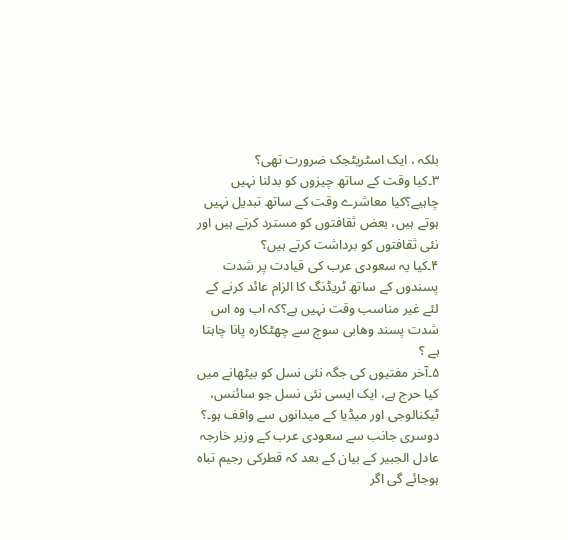بلکہ ، ایک اسٹریٹجک ضرورت تھی؟
۳۔کیا وقت کے ساتھ چیزوں کو بدلنا نہیں چاہیے؟کیا معاشرے وقت کے ساتھ تبدیل نہیں ہوتے ہیں، بعض ثقافتوں کو مسترد کرتے ہیں اور نئی ثقافتوں کو برداشت کرتے ہیں؟
۴۔کیا یہ سعودی عرب کی قیادت پر شدت پسندوں کے ساتھ ٹریڈنگ کا الزام عائد کرنے کے لئے غیر مناسب وقت نہیں ہے؟کہ اب وہ اس شدت پسند وھابی سوچ سے چھٹکارہ پانا چاہتا ہے ؟
۵۔آخر مفتیوں کی جگہ نئی نسل کو بیٹھانے میں کیا حرج ہے، ایک ایسی نئی نسل جو سائنس، ٹیکنالوجی اور میڈیا کے میدانوں سے واقف ہو۔؟
دوسری جانب سے سعودی عرب کے وزیر خارجہ عادل الجبیر کے بیان کے بعد کہ قطرکی رجیم تباہ ہوجائے گی اگر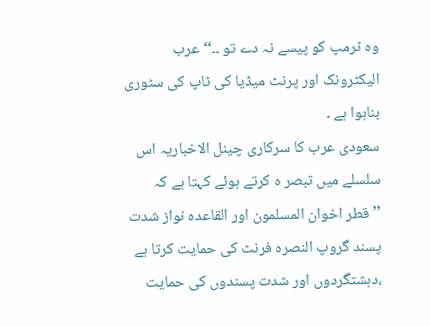وہ ٹرمپ کو پیسے نہ دے تو ۔۔‘‘عرب الیکٹرونک اور پرنٹ میڈیا کی ٹاپ کی سٹوری بناہوا ہے ۔
سعودی عرب کا سرکاری چینل الاخباریہ اس سلسلے میں تبصر ہ کرتے ہوئے کہتا ہے کہ ’’قطر اخوان المسلمون اور القاعدہ نواز شدت پسند گروپ النصرہ فرنٹ کی حمایت کرتا ہے ،دہشتگردوں اور شدت پسندوں کی حمایت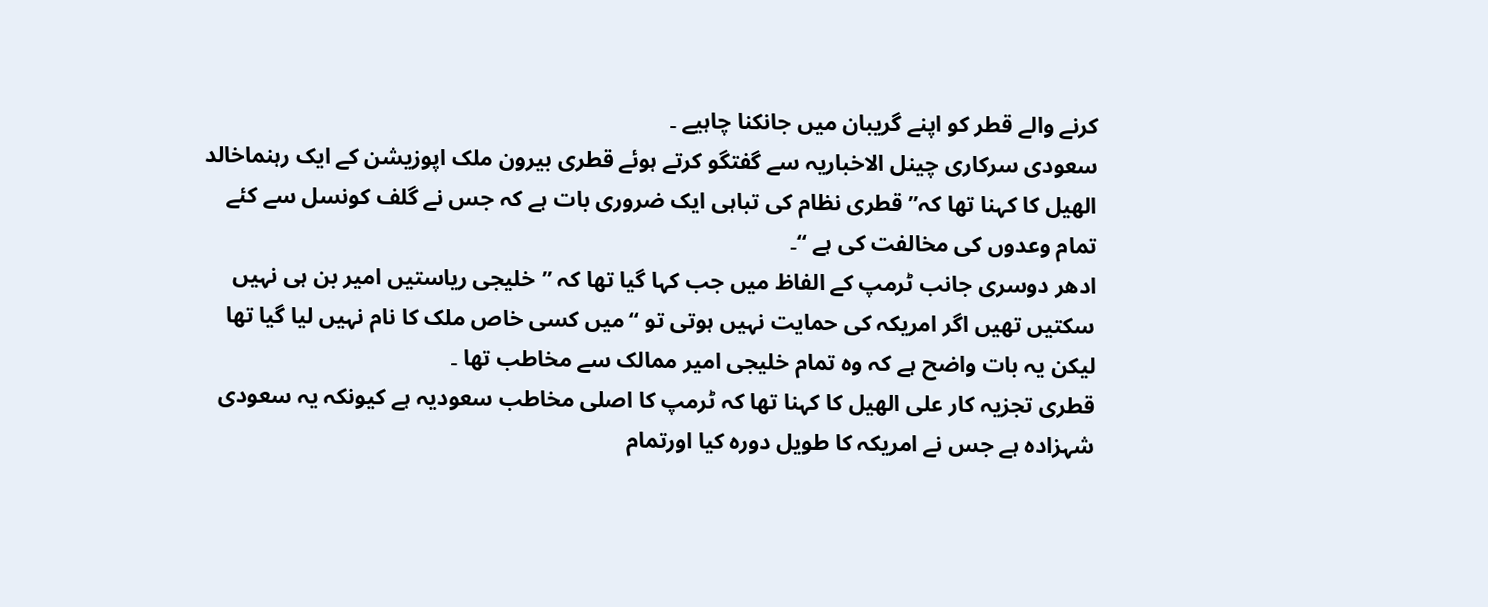کرنے والے قطر کو اپنے گریبان میں جانکنا چاہیے ۔
سعودی سرکاری چینل الاخباریہ سے گفتگو کرتے ہوئے قطری بیرون ملک اپوزیشن کے ایک رہنماخالد الھیل کا کہنا تھا کہ’’ قطری نظام کی تباہی ایک ضروری بات ہے کہ جس نے گلف کونسل سے کئے تمام وعدوں کی مخالفت کی ہے ‘‘۔
ادھر دوسری جانب ٹرمپ کے الفاظ میں جب کہا گیا تھا کہ ’’خلیجی ریاستیں امیر بن ہی نہیں سکتیں تھیں اگر امریکہ کی حمایت نہیں ہوتی تو ‘‘میں کسی خاص ملک کا نام نہیں لیا گیا تھا لیکن یہ بات واضح ہے کہ وہ تمام خلیجی امیر ممالک سے مخاطب تھا ۔
قطری تجزیہ کار علی الھیل کا کہنا تھا کہ ٹرمپ کا اصلی مخاطب سعودیہ ہے کیونکہ یہ سعودی شہزادہ ہے جس نے امریکہ کا طویل دورہ کیا اورتمام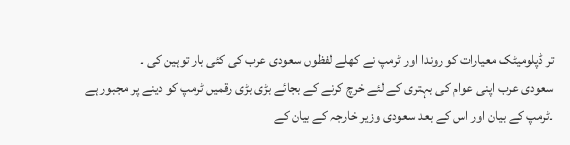تر ڈپلومیٹک معیارات کو روندا اور ٹرمپ نے کھلے لفظوں سعودی عرب کی کئی بار توہین کی ۔
سعودی عرب اپنی عوام کی بہتری کے لئے خرچ کرنے کے بجائے بڑی بڑی رقمیں ٹرمپ کو دینے پر مجبور ہے ۔ٹرمپ کے بیان اور اس کے بعد سعودی وزیر خارجہ کے بیان کے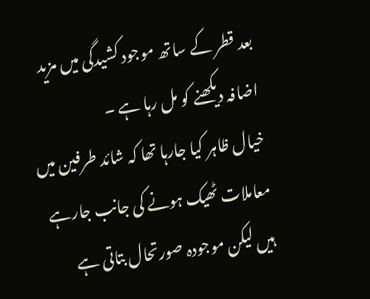بعد قطر کے ساتھ موجود کشیدگی میں مزید اضافہ دیکھنے کو مل رہا ہے ۔
خیال ظاہر کیا جارہا تھا کہ شائد طرفین میں معاملات ٹھیک ہونے کی جانب جارہے ہیں لیکن موجودہ صورتحال بتاتی ہے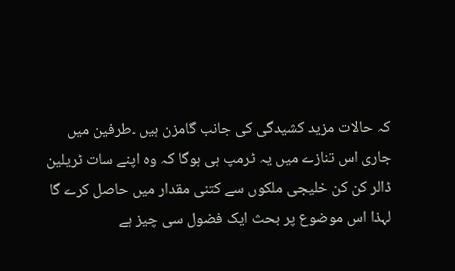کہ حالات مزید کشیدگی کی جانب گامزن ہیں ۔طرفین میں جاری اس تنازے میں یہ ٹرمپ ہی ہوگا کہ وہ اپنے سات ٹریلین ڈالر کن کن خلیجی ملکوں سے کتنی مقدار میں حاصل کرے گا لہذا اس موضوع پر بحث ایک فضول سی چیز ہے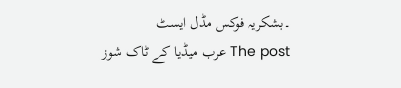۔بشکریہ فوکس مڈل ایسٹ
The post عرب میڈیا کے ٹاک شوز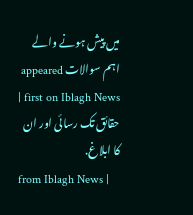میں پیش ہونے والے اہم سوالات appeared first on Iblagh News | حقائق تک رسائی اور ان کا ابلاغ.
from Iblagh News |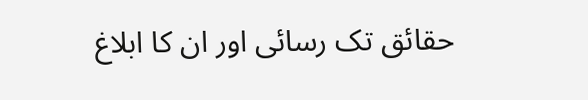حقائق تک رسائی اور ان کا ابلاغ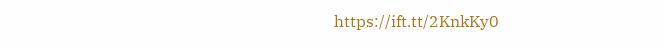https://ift.tt/2KnkKy0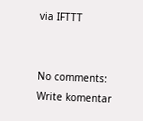via IFTTT


No comments:
Write komentar